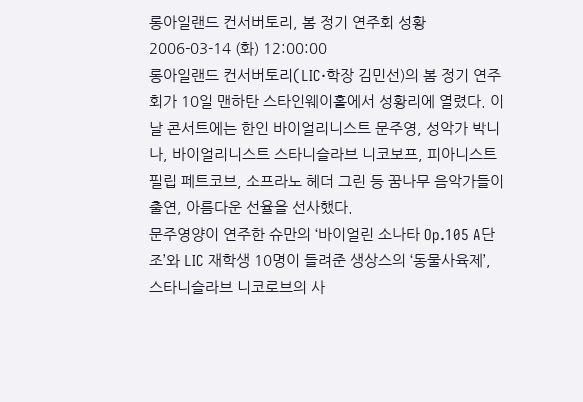롱아일랜드 컨서버토리, 봄 정기 연주회 성황
2006-03-14 (화) 12:00:00
롱아일랜드 컨서버토리(LIC·학장 김민선)의 봄 정기 연주회가 10일 맨하탄 스타인웨이홀에서 성황리에 열렸다. 이날 콘서트에는 한인 바이얼리니스트 문주영, 성악가 박니나, 바이얼리니스트 스타니슬라브 니코보프, 피아니스트 필립 페트코브, 소프라노 헤더 그린 등 꿈나무 음악가들이 출연, 아름다운 선율을 선사했다.
문주영양이 연주한 슈만의 ‘바이얼린 소나타 Op.105 A단조’와 LIC 재학생 10명이 들려준 생상스의 ‘동물사육제’, 스타니슬라브 니코로브의 사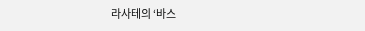라사테의 ‘바스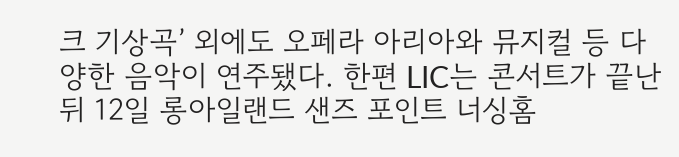크 기상곡’ 외에도 오페라 아리아와 뮤지컬 등 다양한 음악이 연주됐다. 한편 LIC는 콘서트가 끝난 뒤 12일 롱아일랜드 샌즈 포인트 너싱홈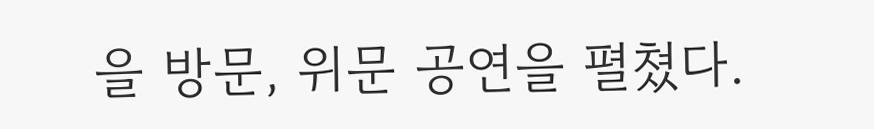을 방문, 위문 공연을 펼쳤다.